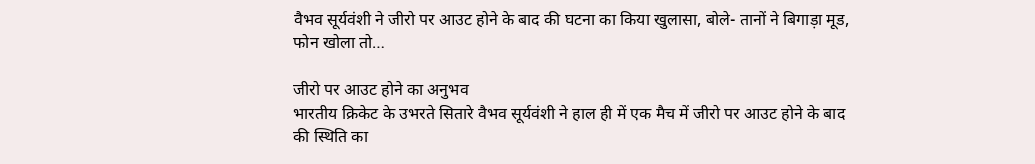वैभव सूर्यवंशी ने जीरो पर आउट होने के बाद की घटना का किया खुलासा, बोले- तानों ने बिगाड़ा मूड, फोन खोला तो…

जीरो पर आउट होने का अनुभव
भारतीय क्रिकेट के उभरते सितारे वैभव सूर्यवंशी ने हाल ही में एक मैच में जीरो पर आउट होने के बाद की स्थिति का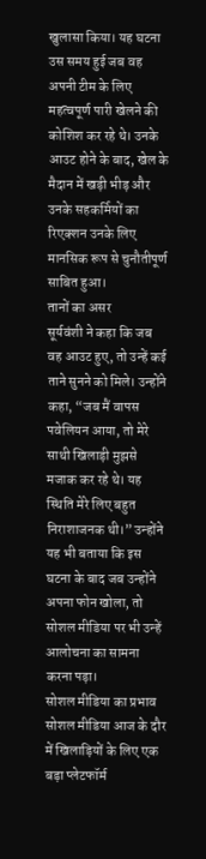खुलासा किया। यह घटना उस समय हुई जब वह अपनी टीम के लिए महत्वपूर्ण पारी खेलने की कोशिश कर रहे थे। उनके आउट होने के बाद, खेल के मैदान में खड़ी भीड़ और उनके सहकर्मियों का रिएक्शन उनके लिए मानसिक रूप से चुनौतीपूर्ण साबित हुआ।
तानों का असर
सूर्यवंशी ने कहा कि जब वह आउट हुए, तो उन्हें कई ताने सुनने को मिले। उन्होंने कहा, “जब मैं वापस पवेलियन आया, तो मेरे साथी खिलाड़ी मुझसे मजाक कर रहे थे। यह स्थिति मेरे लिए बहुत निराशाजनक थी।” उन्होंने यह भी बताया कि इस घटना के बाद जब उन्होंने अपना फोन खोला, तो सोशल मीडिया पर भी उन्हें आलोचना का सामना करना पड़ा।
सोशल मीडिया का प्रभाव
सोशल मीडिया आज के दौर में खिलाड़ियों के लिए एक बड़ा प्लेटफॉर्म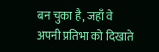बन चुका है, जहाँ वे अपनी प्रतिभा को दिखाते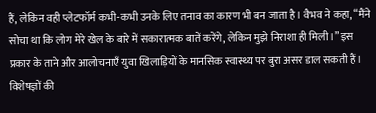हैं, लेकिन वही प्लेटफॉर्म कभी-कभी उनके लिए तनाव का कारण भी बन जाता है। वैभव ने कहा, “मैंने सोचा था कि लोग मेरे खेल के बारे में सकारात्मक बातें करेंगे, लेकिन मुझे निराशा ही मिली।” इस प्रकार के ताने और आलोचनाएँ युवा खिलाड़ियों के मानसिक स्वास्थ्य पर बुरा असर डाल सकती हैं।
विशेषज्ञों की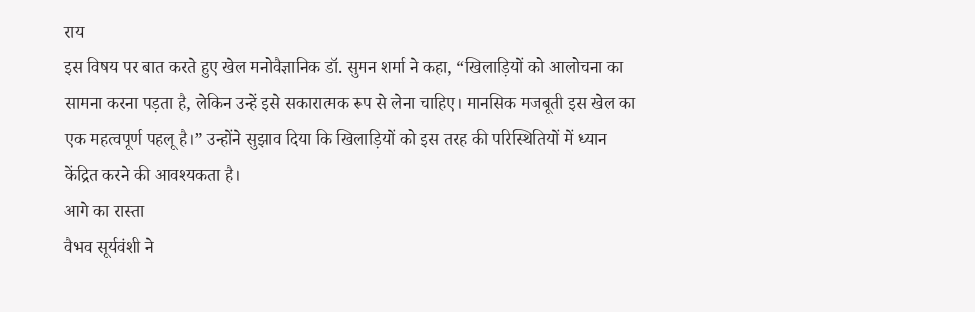राय
इस विषय पर बात करते हुए खेल मनोवैज्ञानिक डॉ. सुमन शर्मा ने कहा, “खिलाड़ियों को आलोचना का सामना करना पड़ता है, लेकिन उन्हें इसे सकारात्मक रूप से लेना चाहिए। मानसिक मजबूती इस खेल का एक महत्वपूर्ण पहलू है।” उन्होंने सुझाव दिया कि खिलाड़ियों को इस तरह की परिस्थितियों में ध्यान केंद्रित करने की आवश्यकता है।
आगे का रास्ता
वैभव सूर्यवंशी ने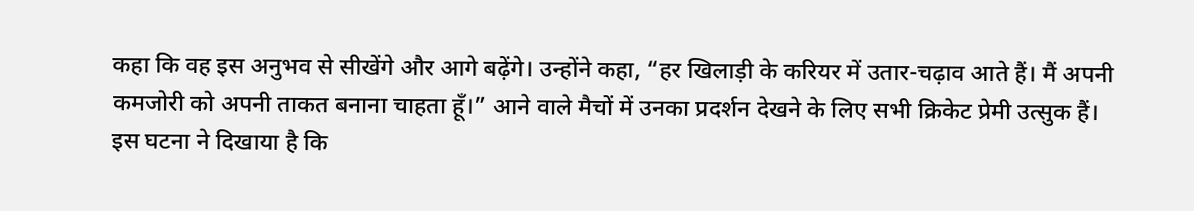कहा कि वह इस अनुभव से सीखेंगे और आगे बढ़ेंगे। उन्होंने कहा, “हर खिलाड़ी के करियर में उतार-चढ़ाव आते हैं। मैं अपनी कमजोरी को अपनी ताकत बनाना चाहता हूँ।” आने वाले मैचों में उनका प्रदर्शन देखने के लिए सभी क्रिकेट प्रेमी उत्सुक हैं।
इस घटना ने दिखाया है कि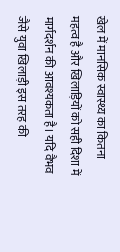खेल में मानसिक स्वास्थ्य का कितना महत्व है और खिलाड़ियों को सही दिशा में मार्गदर्शन की आवश्यकता है। यदि वैभव जैसे युवा खिलाड़ी इस तरह की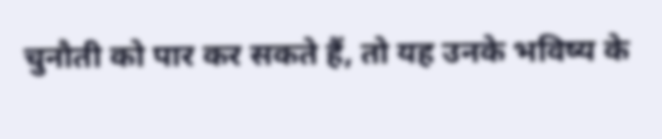चुनौती को पार कर सकते हैं, तो यह उनके भविष्य के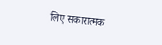लिए सकारात्मक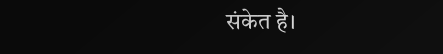संकेत है।